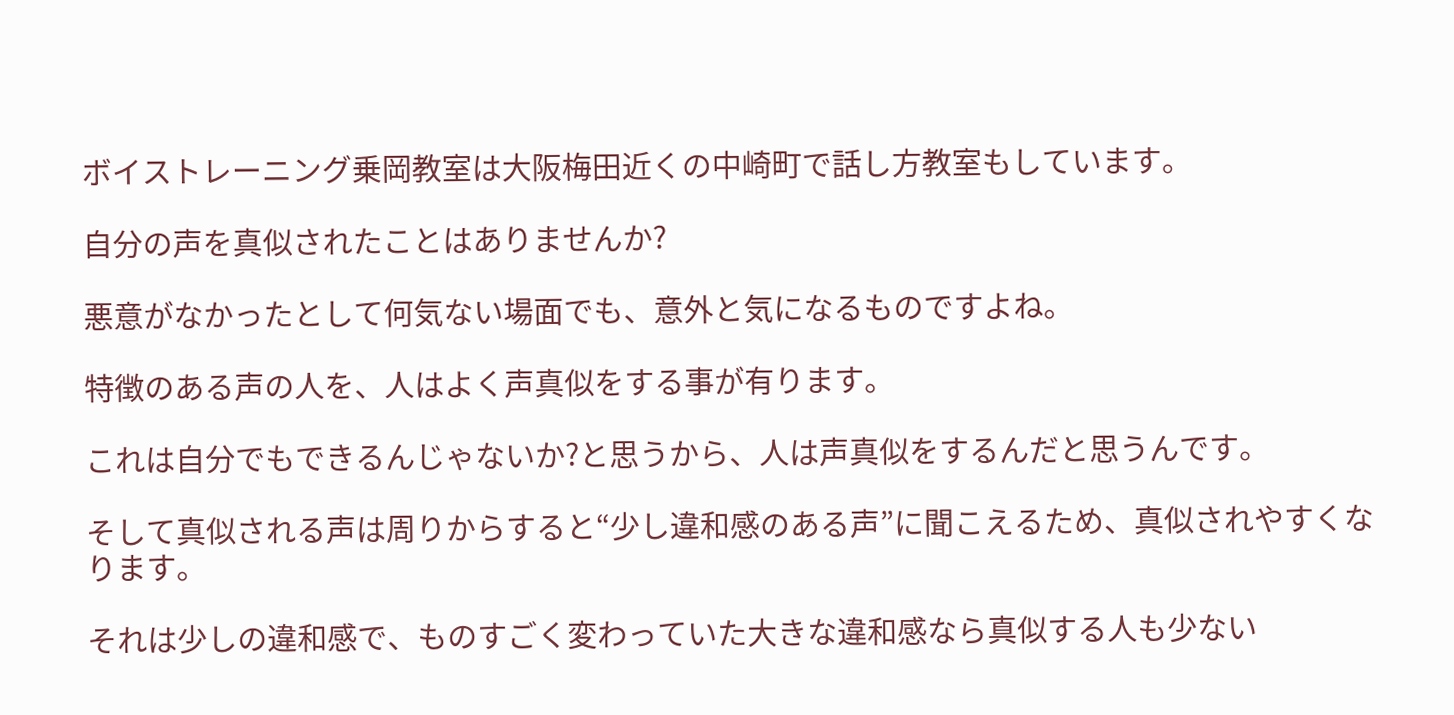ボイストレーニング乗岡教室は大阪梅田近くの中崎町で話し方教室もしています。

自分の声を真似されたことはありませんか?

悪意がなかったとして何気ない場面でも、意外と気になるものですよね。

特徴のある声の人を、人はよく声真似をする事が有ります。

これは自分でもできるんじゃないか?と思うから、人は声真似をするんだと思うんです。

そして真似される声は周りからすると“少し違和感のある声”に聞こえるため、真似されやすくなります。

それは少しの違和感で、ものすごく変わっていた大きな違和感なら真似する人も少ない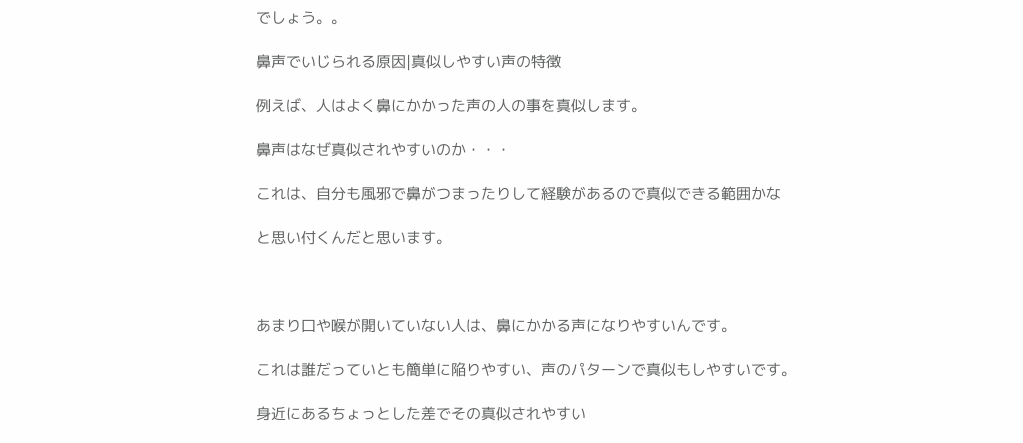でしょう。。

鼻声でいじられる原因|真似しやすい声の特徴

例えば、人はよく鼻にかかった声の人の事を真似します。

鼻声はなぜ真似されやすいのか・・・

これは、自分も風邪で鼻がつまったりして経験があるので真似できる範囲かな

と思い付くんだと思います。



あまり口や喉が開いていない人は、鼻にかかる声になりやすいんです。

これは誰だっていとも簡単に陥りやすい、声のパターンで真似もしやすいです。

身近にあるちょっとした差でその真似されやすい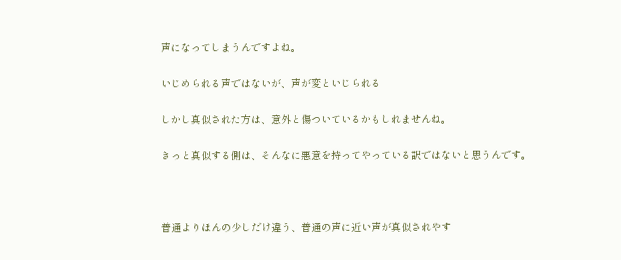声になってしまうんですよね。

いじめられる声ではないが、声が変といじられる

しかし真似された方は、意外と傷ついているかもしれませんね。

きっと真似する側は、そんなに悪意を持ってやっている訳ではないと思うんです。



普通よりほんの少しだけ違う、普通の声に近い声が真似されやす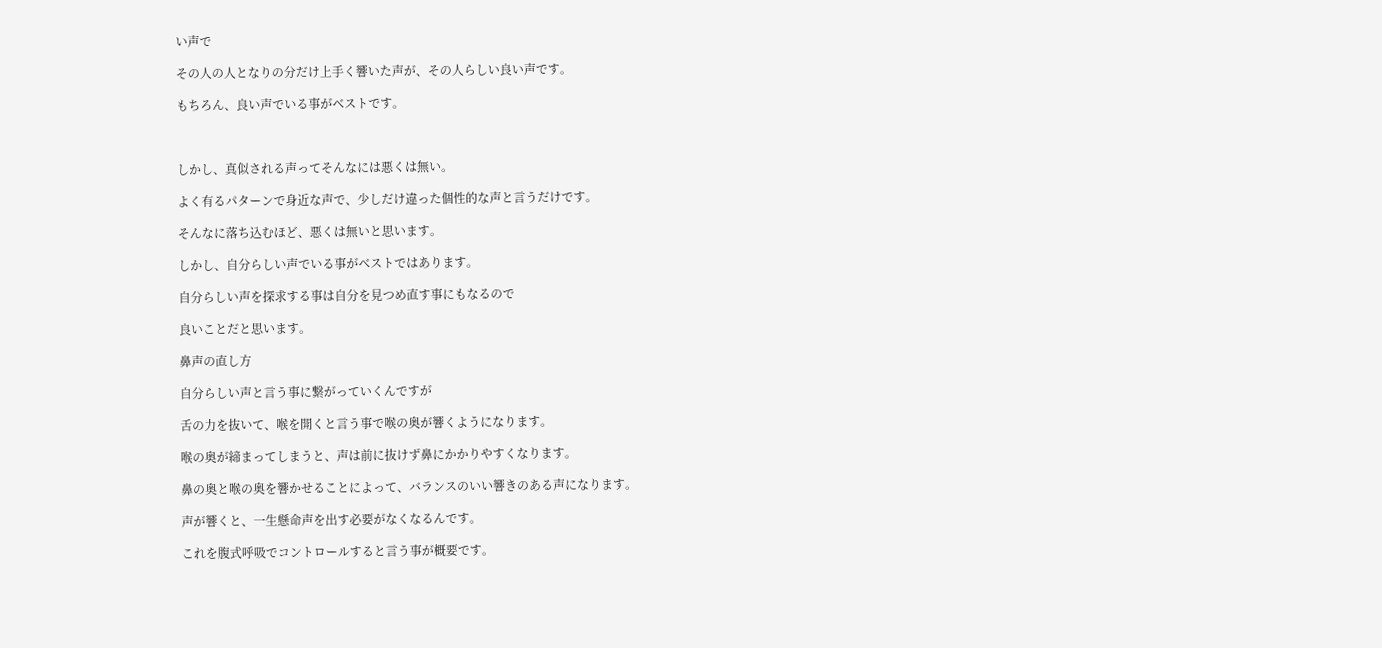い声で

その人の人となりの分だけ上手く響いた声が、その人らしい良い声です。

もちろん、良い声でいる事がベストです。



しかし、真似される声ってそんなには悪くは無い。

よく有るパターンで身近な声で、少しだけ違った個性的な声と言うだけです。

そんなに落ち込むほど、悪くは無いと思います。

しかし、自分らしい声でいる事がベストではあります。

自分らしい声を探求する事は自分を見つめ直す事にもなるので

良いことだと思います。

鼻声の直し方

自分らしい声と言う事に繋がっていくんですが

舌の力を抜いて、喉を開くと言う事で喉の奥が響くようになります。

喉の奥が締まってしまうと、声は前に抜けず鼻にかかりやすくなります。

鼻の奥と喉の奥を響かせることによって、バランスのいい響きのある声になります。

声が響くと、一生懸命声を出す必要がなくなるんです。

これを腹式呼吸でコントロールすると言う事が概要です。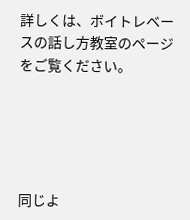詳しくは、ボイトレベースの話し方教室のページをご覧ください。





同じよ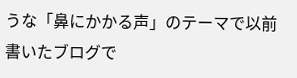うな「鼻にかかる声」のテーマで以前書いたブログで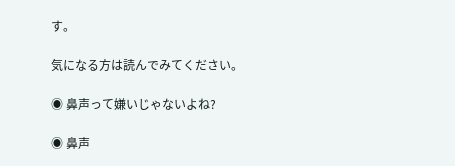す。

気になる方は読んでみてください。

◉ 鼻声って嫌いじゃないよね?

◉ 鼻声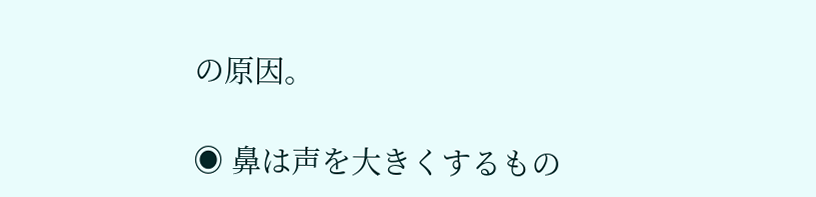の原因。

◉ 鼻は声を大きくするもの